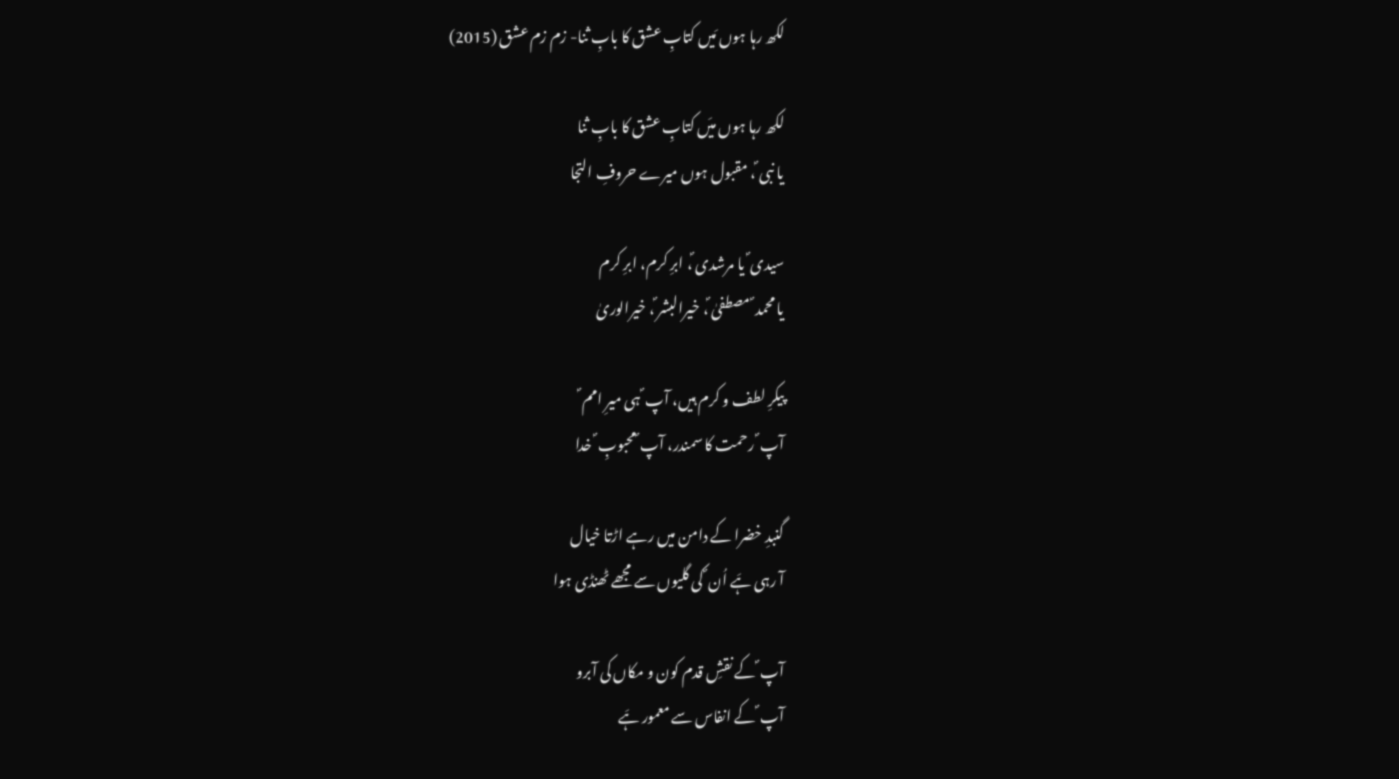لکھ رہا ہوں مَیں کتابِ عشق کا بابِ ثنا- زم زم عشق (2015)

لکھ رہا ہوں میَں کتابِ عشق کا بابِ ثنا
یا نبی ؐ، مقبول ہوں میرے حروفِ التجا

سیدی ؐ یا مرشدی ؐ، ابرِ کرم، ابرِ کرم
یا محمد ؐ مصطفیٰ ؐ، خیرالبشر ؐ، خیرالوریٰ

پیکرِ لطف و کرم ہیں، آپ ؐ ہی میرِ امم ؐ
آپ ؐ رحمت کا سمندر، آپ ؐ محبوبِ ؐ خدا

گنبدِ خضرا کے دامن میں رہے اڑتا خیال
آ رہی ہَے اُن ؐ کی گلیوں سے مجھے ٹھنڈی ہوا

آپ ؐ کے نقشِ قدم کون و مکاں کی آبرو
آپ ؐ کے انفاس سے معمور ہَے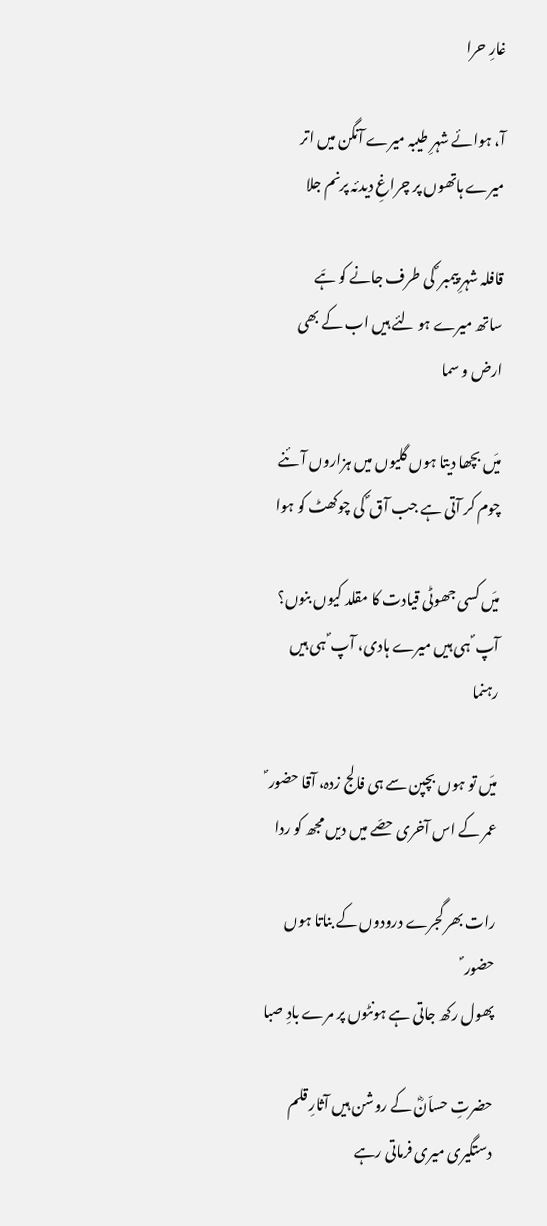غارِ حرا

آ، ہوائے شہرِ طیبہ میرے آنگن میں اتر
میرے ہاتھوں پر چراغِ دیدئہ پرنم جلا

قافلہ شہرِ پیمبر ؐ کی طرف جانے کو ہَے
ساتھ میرے ہو لئے ہیں اب کے بھی ارض و سما

میَں بچھا دیتا ہوں گلیوں میں ہزاروں آئنے
چوم کر آتی ہے جب آق ؐ کی چوکھٹ کو ہوا

میَں کسی جھوٹی قیادت کا مقلد کیوں بنوں؟
آپ ؐ ہی ہیں میرے ہادی، آپ ؐ ہی ہیں رہنما

میَں تو ہوں بچپن سے ہی فالج زدہ، آقا حضور ؐ
عمر کے اس آخری حصّے میں دیں مجھ کو ردا

رات بھر گجرے درودوں کے بناتا ہوں حضور ؐ
پھول رکھ جاتی ہے ہونٹوں پر مرے بادِ صبا

حضرتِ حساّنؓ کے روشن ہیں آثارِ قلم
دستگیری میری فرماتی رہے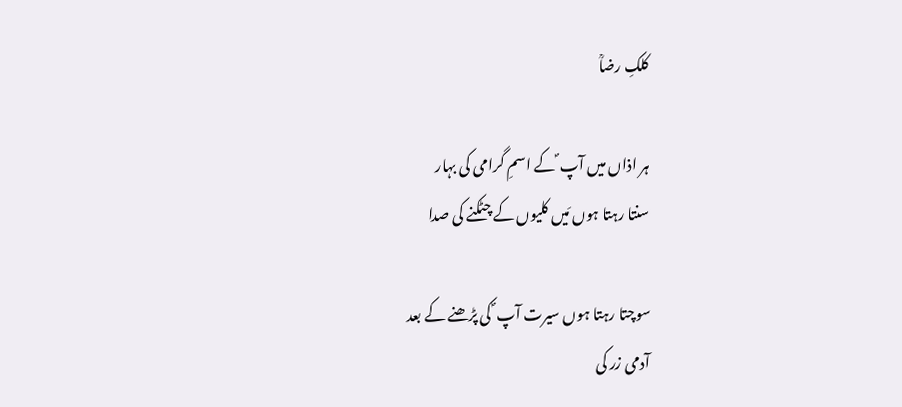کلکِ رضاؒ

ہر اذاں میں آپ ؐ کے اسمِ گرامی کی بہار
سنتا رہتا ہوں مَیں کلیوں کے چٹکنے کی صدا

سوچتا رہتا ہوں سیرت آپ ؐ کی پڑھنے کے بعد
آدمی زر کی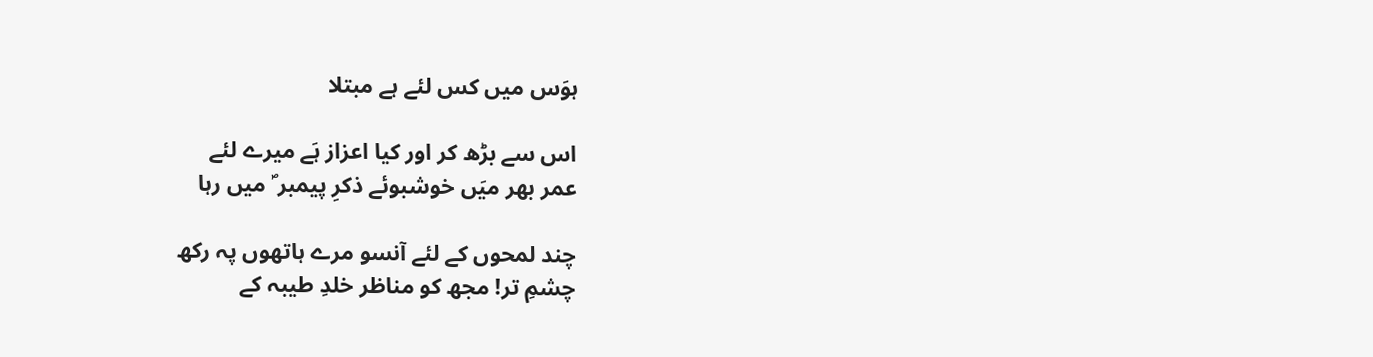ہوَس میں کس لئے ہے مبتلا

اس سے بڑھ کر اور کیا اعزاز ہَے میرے لئے
عمر بھر میَں خوشبوئے ذکرِ پیمبر ؐ میں رہا

چند لمحوں کے لئے آنسو مرے ہاتھوں پہ رکھ
چشمِ تر! مجھ کو مناظر خلدِ طیبہ کے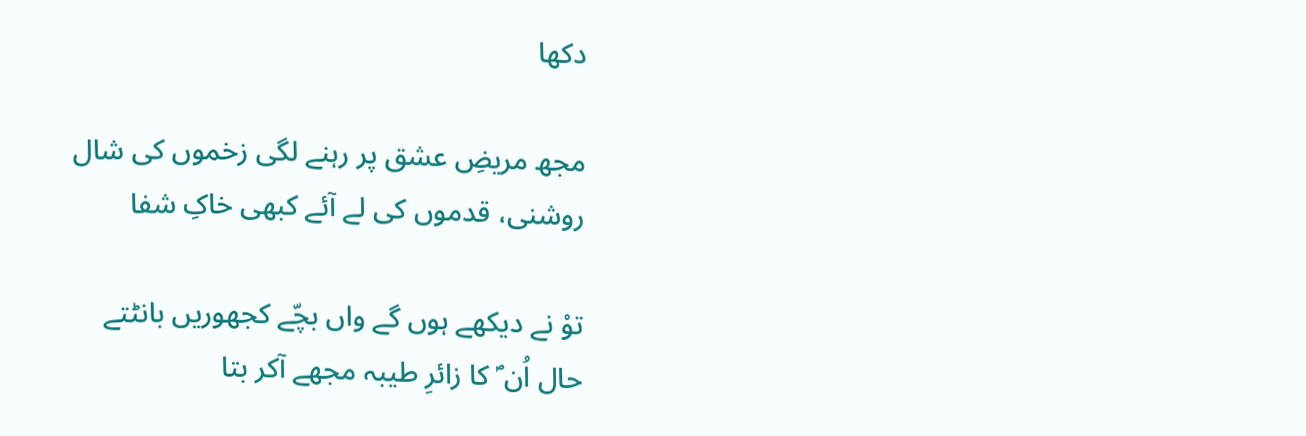دکھا

مجھ مریضِ عشق پر رہنے لگی زخموں کی شال
روشنی، قدموں کی لے آئے کبھی خاکِ شفا

توْ نے دیکھے ہوں گے واں بچّے کجھوریں بانٹتے
حال اُن ؐ کا زائرِ طیبہ مجھے آکر بتا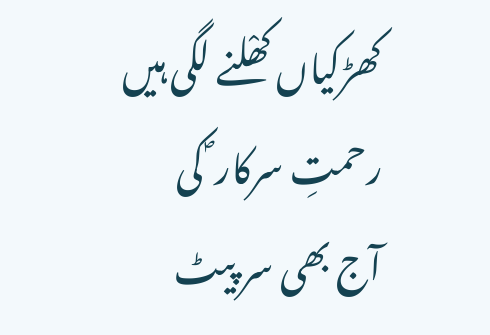کھڑکیاں کھْلنے لگی ہیں رحمتِ سرکار ؐ کی
آج بھی سر پیٹ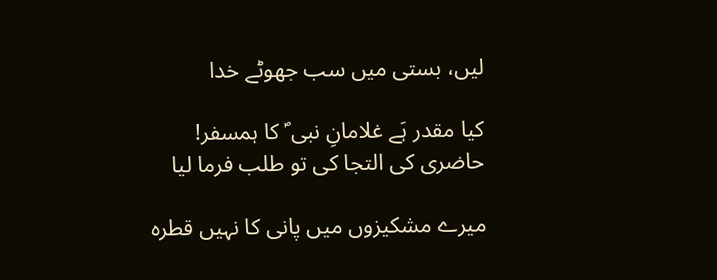لیں، بستی میں سب جھوٹے خدا

کیا مقدر ہَے غلامانِ نبی ؐ کا ہمسفر!
حاضری کی التجا کی تو طلب فرما لیا

میرے مشکیزوں میں پانی کا نہیں قطرہ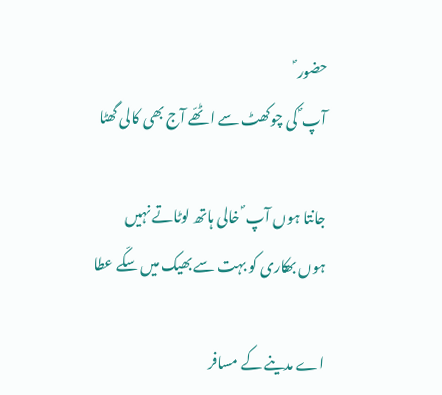حضور ؐ
آپ ؐ کی چوکھٹ سے اٹھّے آج بھی کالی گھٹا

جانتا ہوں آپ ؐ خالی ہاتھ لوٹاتے نہیں
ہوں بھکاری کو بہت سے بھیک میں سکّے عطا

اے مدینے کے مسافر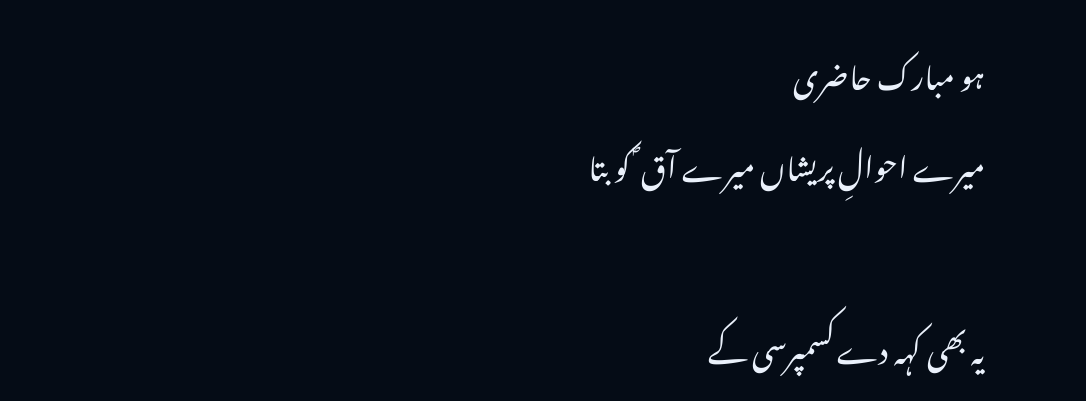ہو مبارک حاضری
میرے احوالِ پریشاں میرے آق ؐ کو بتا

یہ بھی کہہ دے کسمپرسی کے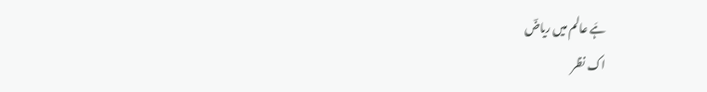ہَے عالم میں ریاضؔ
اک نظر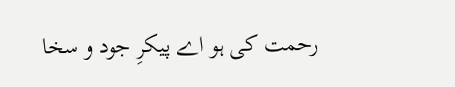رحمت کی ہو اے پیکرِ جود و سخا